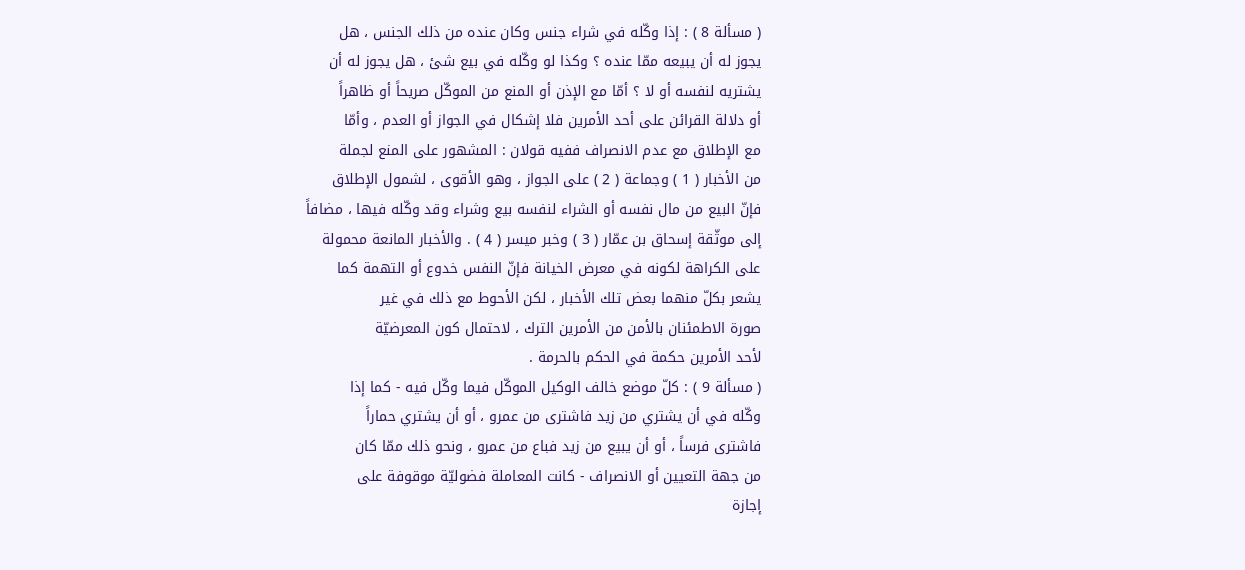( مسألة 8 ) : إذا وكّله في شراء جنس وكان عنده من ذلك الجنس ، هل
يجوز له أن يبيعه ممّا عنده ؟ وكذا لو وكّله في بيع شئ ، هل يجوز له أن
يشتريه لنفسه أو لا ؟ أمّا مع الإذن أو المنع من الموكّل صريحاً أو ظاهراً
أو دلالة القرائن على أحد الأمرين فلا إشكال في الجواز أو العدم ، وأمّا
مع الإطلاق مع عدم الانصراف ففيه قولان : المشهور على المنع لجملة
من الأخبار ( 1 ) وجماعة ( 2 ) على الجواز ، وهو الأقوى ، لشمول الإطلاق
فإنّ البيع من مال نفسه أو الشراء لنفسه بيع وشراء وقد وكّله فيها ، مضافاً
إلى موثّقة إسحاق بن عمّار ( 3 ) وخبر ميسر ( 4 ) . والأخبار المانعة محمولة
على الكراهة لكونه في معرض الخيانة فإنّ النفس خدوع أو التهمة كما
يشعر بكلّ منهما بعض تلك الأخبار ، لكن الأحوط مع ذلك في غير
صورة الاطمئنان بالأمن من الأمرين الترك ، لاحتمال كون المعرضيّة
لأحد الأمرين حكمة في الحكم بالحرمة .
( مسألة 9 ) : كلّ موضع خالف الوكيل الموكّل فيما وكّل فيه - كما إذا
وكّله في أن يشتري من زيد فاشترى من عمرو ، أو أن يشتري حماراً
فاشترى فرساً ، أو أن يبيع من زيد فباع من عمرو ، ونحو ذلك ممّا كان
من جهة التعيين أو الانصراف - كانت المعاملة فضوليّة موقوفة على
إجازة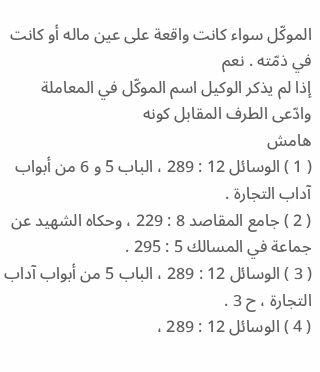الموكّل سواء كانت واقعة على عين ماله أو كانت في ذمّته . نعم
إذا لم يذكر الوكيل اسم الموكّل في المعاملة وادّعى الطرف المقابل كونه
هامش
( 1 ) الوسائل 12 : 289 ، الباب 5 و 6 من أبواب آداب التجارة .
( 2 ) جامع المقاصد 8 : 229 ، وحكاه الشهيد عن جماعة في المسالك 5 : 295 .
( 3 ) الوسائل 12 : 289 ، الباب 5 من أبواب آداب التجارة ، ح 3 .
( 4 ) الوسائل 12 : 289 ،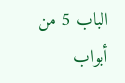الباب 5 من أبواب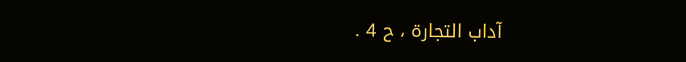آداب التجارة ، ح 4 .